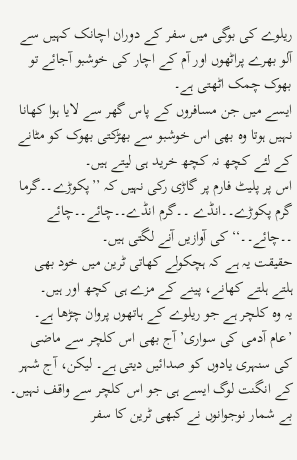ریلوے کی بوگی میں سفر کے دوران اچانک کہیں سے آلو بھرے پراٹھوں اور آم کے اچار کی خوشبو آجائے تو بھوک چمک اٹھتی ہے۔
ایسے میں جن مسافروں کے پاس گھر سے لایا ہوا کھانا نہیں ہوتا وہ بھی اس خوشبو سے بھڑکتی بھوک کو مٹانے کے لئے کچھ نہ کچھ خرید ہی لیتے ہیں۔
اس پر پلیٹ فارم پر گاڑی رکی نہیں کہ ’’پکوڑے۔۔گرما گرم پکوڑے۔۔انڈے ۔۔گرم انڈے۔۔چائے۔۔چائے ۔۔چائے۔۔‘‘ کی آوازیں آنے لگتی ہیں۔
حقیقت یہ ہے کہ ہچکولے کھاتی ٹرین میں خود بھی ہلتے ہلتے کھانے، پینے کے مزے ہی کچھ اور ہیں۔
یہ وہ کلچر ہے جو ریلوے کے ہاتھوں پروان چڑھا ہے۔ ’عام آدمی کی سواری’ آج بھی اس کلچر سے ماضی کی سنہری یادوں کو صدائیں دیتی ہے۔ لیکن، آج شہر کے انگنت لوگ ایسے ہی جو اس کلچر سے واقف نہیں۔ بے شمار نوجوانوں نے کبھی ٹرین کا سفر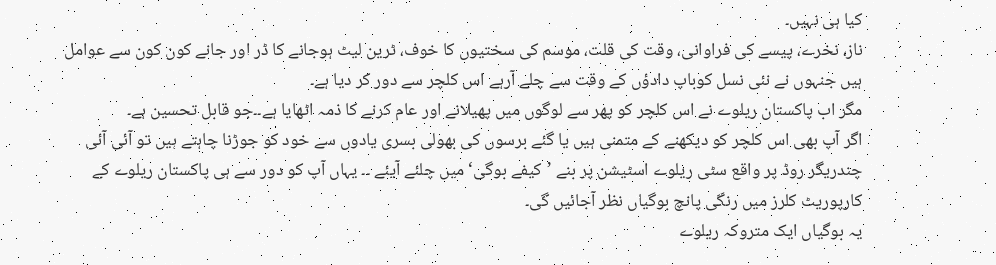کیا ہی نہیں۔
ناز، نخرے، پیسے کی فراوانی، وقت کی قلت، موسم کی سختیوں کا خوف، ٹرین لیٹ ہوجانے کا ڈر اور جانے کون کون سے عوامل ہیں جنہوں نے نئی نسل کوباپ دادؤں کے وقت سے چلے آرہے اس کلچر سے دور کر دیا ہے۔
مگر اب پاکستان ریلوے نے اس کلچر کو پھر سے لوگوں میں پھیلانے اور عام کرنے کا ذمہ اٹھایا ہے۔۔جو قابل تحسین ہے۔
اگر آپ بھی اس کلچر کو دیکھنے کے متمنی ہیں یا گئے برسوں کی بھولی بسری یادوں سے خود کو جوڑنا چاہتے ہیں تو آئی آئی چندریگر روڈ پر واقع سٹی ریلوے اسٹیشن پر بنے ’کیفے بوگی‘ میں چلئے آیئے ۔۔ یہاں آپ کو دور سے ہی پاکستان ریلوے کے کارپوریٹ کلرز میں رنگی پانچ بوگیاں نظر آجائیں گی۔
یہ بوگیاں ایک متروکہ ریلوے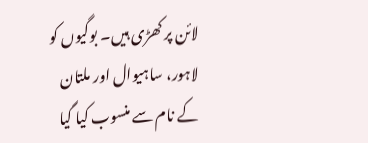لائن پر کھڑی ہیں۔ بوگیوں کو لاہور، ساہیوال اور ملتان کے نام سے منسوب کیا گیا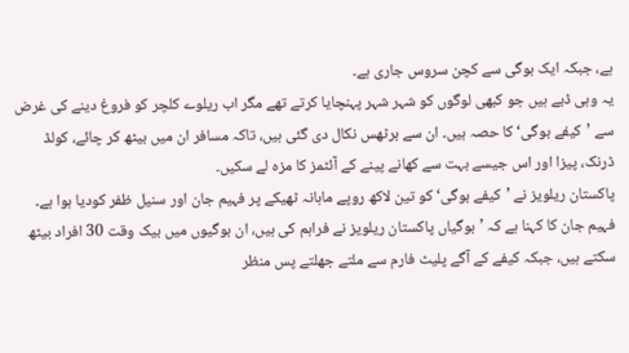ہے، جبکہ ایک بوگی سے کچن سروس جاری ہے۔
یہ وہی ڈبے ہیں جو کبھی لوگوں کو شہر شہر پہنچایا کرتے تھے مگر اب ریلوے کلچر کو فروغ دینے کی غرض سے ’کیفے بوگی‘ کا حصہ ہیں۔ ان سے برٹھس نکال دی گئی ہیں، تاکہ مسافر ان میں بیٹھ کر چائے، کولڈ ڈرنک، پیزا اور اس جیسے بہت سے کھانے پینے کے آئٹمز کا مزہ لے سکیں۔
پاکستان ریلویز نے ’کیفے بوگی‘ کو تین لاکھ روپے ماہانہ ٹھیکے پر فہیم جان اور سنیل ظفر کودیا ہوا ہے۔ فہیم جان کا کہنا ہے کہ ’بوگیاں پاکستان ریلویز نے فراہم کی ہیں، ان بوگیوں میں بیک وقت 30 افراد بیٹھ سکتے ہیں، جبکہ کیفے کے آگے پلیٹ فارم سے ملتے جھلتے پس منظر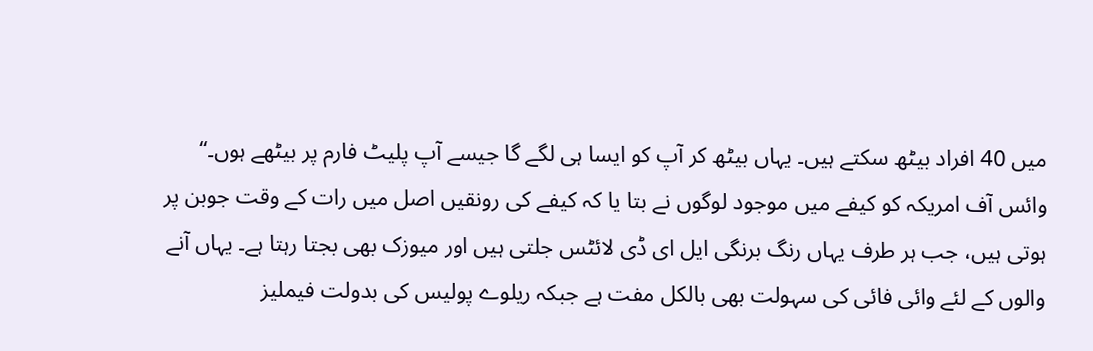میں 40 افراد بیٹھ سکتے ہیں۔ یہاں بیٹھ کر آپ کو ایسا ہی لگے گا جیسے آپ پلیٹ فارم پر بیٹھے ہوں۔‘‘
وائس آف امریکہ کو کیفے میں موجود لوگوں نے بتا یا کہ کیفے کی رونقیں اصل میں رات کے وقت جوبن پر ہوتی ہیں، جب ہر طرف یہاں رنگ برنگی ایل ای ڈی لائٹس جلتی ہیں اور میوزک بھی بجتا رہتا ہے۔ یہاں آنے والوں کے لئے وائی فائی کی سہولت بھی بالکل مفت ہے جبکہ ریلوے پولیس کی بدولت فیملیز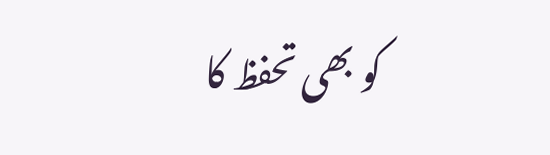کو بھی تحفظ کا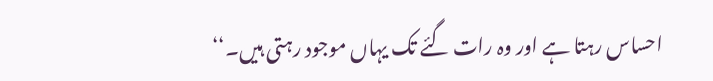احساس رہتا ہے اور وہ رات گئے تک یہاں موجود رہتی ہیں۔‘‘